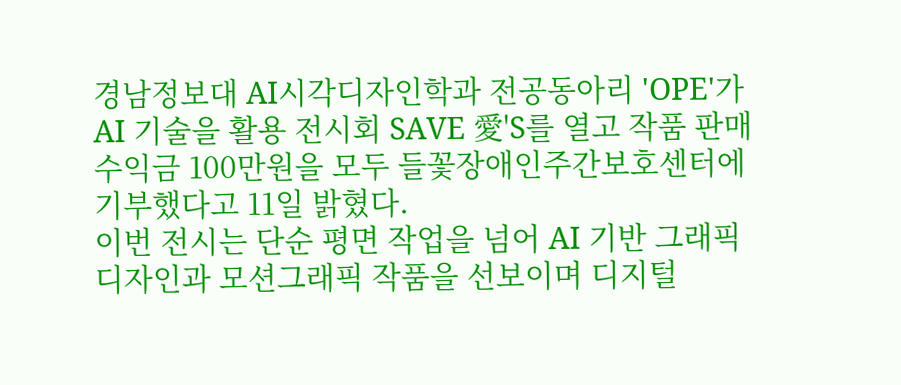경남정보대 AI시각디자인학과 전공동아리 'OPE'가 AI 기술을 활용 전시회 SAVE 愛'S를 열고 작품 판매 수익금 100만원을 모두 들꽃장애인주간보호센터에 기부했다고 11일 밝혔다.
이번 전시는 단순 평면 작업을 넘어 AI 기반 그래픽 디자인과 모션그래픽 작품을 선보이며 디지털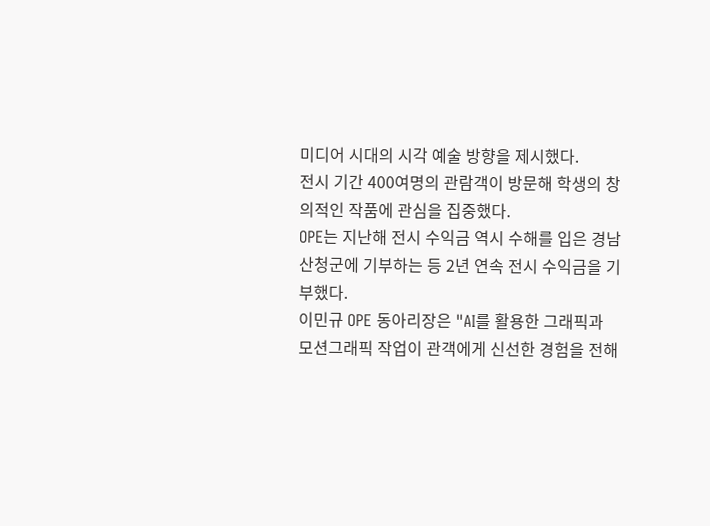미디어 시대의 시각 예술 방향을 제시했다.
전시 기간 400여명의 관람객이 방문해 학생의 창의적인 작품에 관심을 집중했다.
OPE는 지난해 전시 수익금 역시 수해를 입은 경남 산청군에 기부하는 등 2년 연속 전시 수익금을 기부했다.
이민규 OPE 동아리장은 "AI를 활용한 그래픽과 모션그래픽 작업이 관객에게 신선한 경험을 전해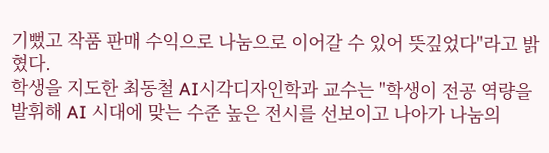기뻤고 작품 판매 수익으로 나눔으로 이어갈 수 있어 뜻깊었다"라고 밝혔다.
학생을 지도한 최동철 AI시각디자인학과 교수는 "학생이 전공 역량을 발휘해 AI 시대에 맞는 수준 높은 전시를 선보이고 나아가 나눔의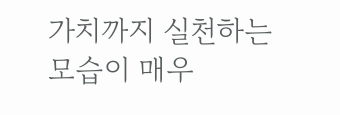가치까지 실천하는 모습이 매우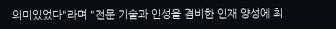의미있었다"라며 "전문 기술과 인성을 겸비한 인재 양성에 최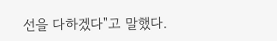선을 다하겠다"고 말했다.